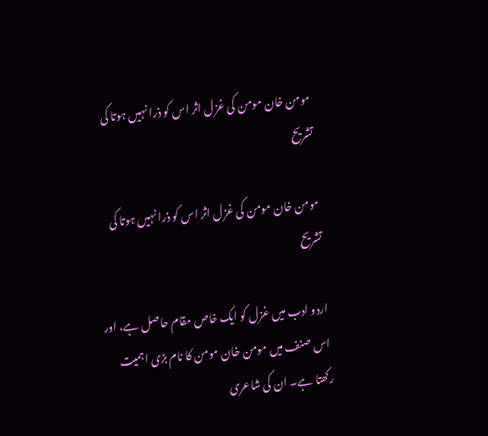مومن خان مومن کی غزل اثر اس کو ذرا نہیں ہوتا کی تشریح

مومن خان مومن کی غزل اثر اس کو ذرا نہیں ہوتا کی تشریح

اردو ادب میں غزل کو ایک خاص مقام حاصل ہے، اور اس صنف میں مومن خان مومن کا نام بڑی اہمیت رکھتا ہے۔ ان کی شاعری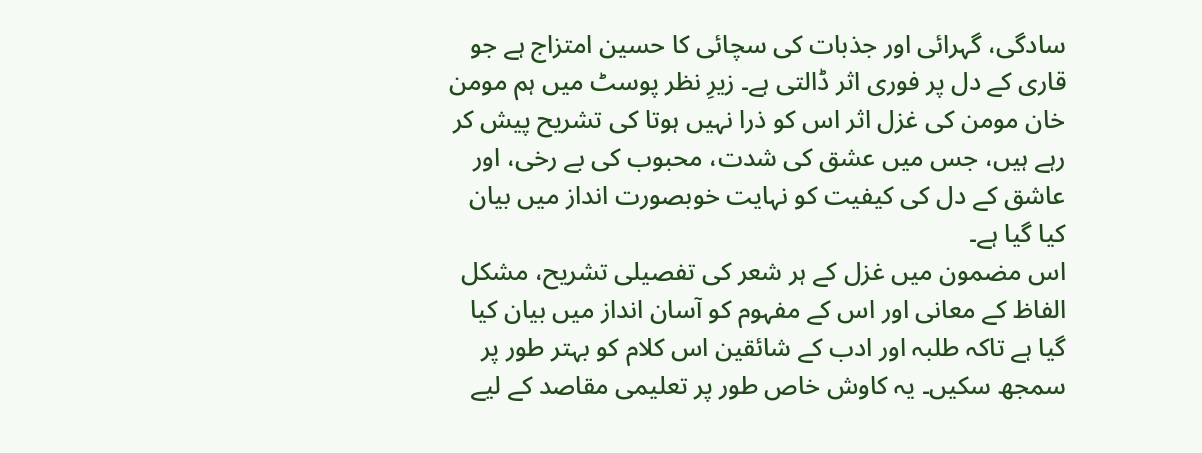سادگی، گہرائی اور جذبات کی سچائی کا حسین امتزاج ہے جو قاری کے دل پر فوری اثر ڈالتی ہے۔ زیرِ نظر پوسٹ میں ہم مومن خان مومن کی غزل اثر اس کو ذرا نہیں ہوتا کی تشریح پیش کر رہے ہیں، جس میں عشق کی شدت، محبوب کی بے رخی، اور عاشق کے دل کی کیفیت کو نہایت خوبصورت انداز میں بیان کیا گیا ہے۔
اس مضمون میں غزل کے ہر شعر کی تفصیلی تشریح، مشکل الفاظ کے معانی اور اس کے مفہوم کو آسان انداز میں بیان کیا گیا ہے تاکہ طلبہ اور ادب کے شائقین اس کلام کو بہتر طور پر سمجھ سکیں۔ یہ کاوش خاص طور پر تعلیمی مقاصد کے لیے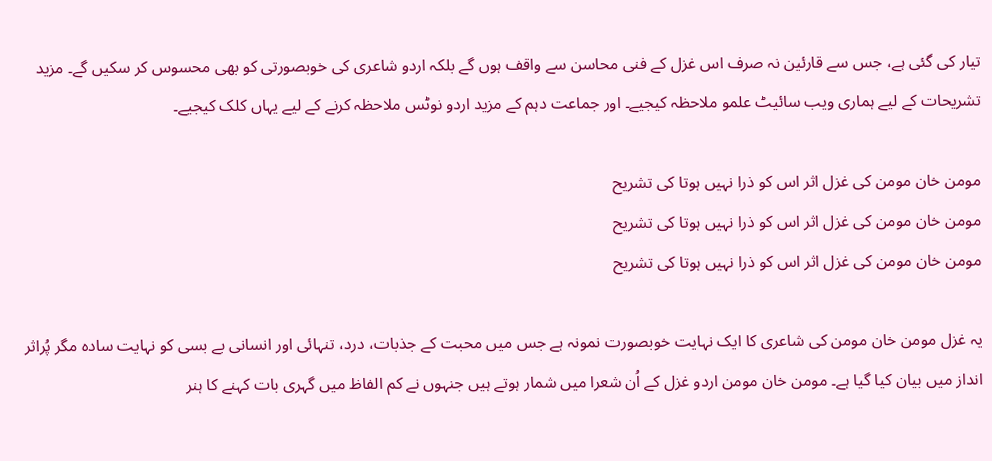تیار کی گئی ہے، جس سے قارئین نہ صرف اس غزل کے فنی محاسن سے واقف ہوں گے بلکہ اردو شاعری کی خوبصورتی کو بھی محسوس کر سکیں گے۔ مزید تشریحات کے لیے ہماری ویب سائیٹ علمو ملاحظہ کیجیے۔ اور جماعت دہم کے مزید اردو نوٹس ملاحظہ کرنے کے لیے یہاں کلک کیجیے۔

مومن خان مومن کی غزل اثر اس کو ذرا نہیں ہوتا کی تشریح
مومن خان مومن کی غزل اثر اس کو ذرا نہیں ہوتا کی تشریح
مومن خان مومن کی غزل اثر اس کو ذرا نہیں ہوتا کی تشریح

یہ غزل مومن خان مومن کی شاعری کا ایک نہایت خوبصورت نمونہ ہے جس میں محبت کے جذبات، درد، تنہائی اور انسانی بے بسی کو نہایت سادہ مگر پُراثر انداز میں بیان کیا گیا ہے۔ مومن خان مومن اردو غزل کے اُن شعرا میں شمار ہوتے ہیں جنہوں نے کم الفاظ میں گہری بات کہنے کا ہنر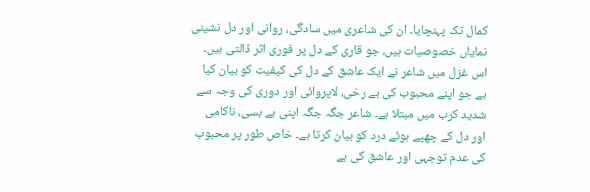کمال تک پہنچایا۔ ان کی شاعری میں سادگی، روانی اور دل نشینی نمایاں خصوصیات ہیں، جو قاری کے دل پر فوری اثر ڈالتی ہیں۔
اس غزل میں شاعر نے ایک عاشق کے دل کی کیفیت کو بیان کیا ہے جو اپنے محبوب کی بے رخی، لاپروائی اور دوری کی وجہ سے شدید کرب میں مبتلا ہے۔ شاعر جگہ جگہ اپنی بے بسی، ناکامی اور دل کے چھپے ہوئے درد کو بیان کرتا ہے۔ خاص طور پر محبوب کی عدم توجہی اور عاشق کی بے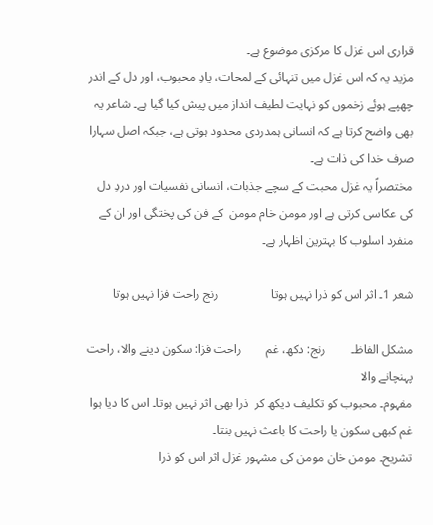قراری اس غزل کا مرکزی موضوع ہے۔
مزید یہ کہ اس غزل میں تنہائی کے لمحات، یادِ محبوب، اور دل کے اندر چھپے ہوئے زخموں کو نہایت لطیف انداز میں پیش کیا گیا ہے۔ شاعر یہ بھی واضح کرتا ہے کہ انسانی ہمدردی محدود ہوتی ہے، جبکہ اصل سہارا صرف خدا کی ذات ہے۔
مختصراً یہ غزل محبت کے سچے جذبات، انسانی نفسیات اور دردِ دل کی عکاسی کرتی ہے اور مومن خام مومن  کے فن کی پختگی اور ان کے منفرد اسلوب کا بہترین اظہار ہے۔

شعر 1۔ اثر اس کو ذرا نہیں ہوتا                 رنج راحت فزا نہیں ہوتا

مشکل الفاظ۔        رنج: دکھ، غم        راحت فزا: سکون دینے والا، راحت پہنچانے والا
مفہوم۔ محبوب کو تکلیف دیکھ کر  ذرا بھی اثر نہیں ہوتا۔ اس کا دیا ہوا غم کبھی سکون یا راحت کا باعث نہیں بنتا۔
تشریح۔ مومن خان مومن کی مشہور غزل اثر اس کو ذرا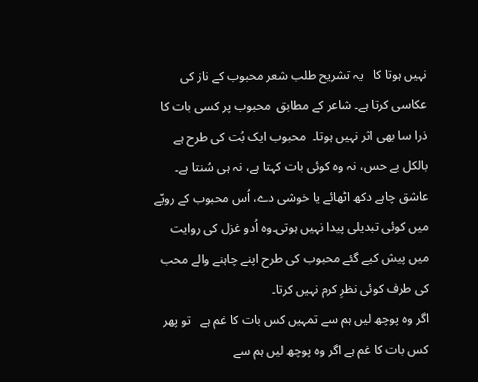نہیں ہوتا کا   یہ تشریح طلب شعر محبوب کے ناز کی عکاسی کرتا ہے۔ شاعر کے مطابق  محبوب پر کسی بات کا ذرا سا بھی اثر نہیں ہوتا۔  محبوب ایک بُت کی طرح ہے بالکل بے حس، نہ وہ کوئی بات کہتا ہے، نہ ہی سُنتا ہے۔ عاشق چاہے دکھ اٹھائے یا خوشی دے، اُس محبوب کے رویّے میں کوئی تبدیلی پیدا نہیں ہوتی۔وہ اُدو غزل کی روایت  میں پیش کیے گئے محبوب کی طرح اپنے چاہنے والے محب کی طرف کوئی نظرِ کرم نہیں کرتا۔
اگر وہ پوچھ لیں ہم سے تمہیں کس بات کا غم ہے   تو پھر کس بات کا غم ہے اگر وہ پوچھ لیں ہم سے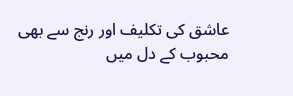عاشق کی تکلیف اور رنج سے بھی محبوب کے دل میں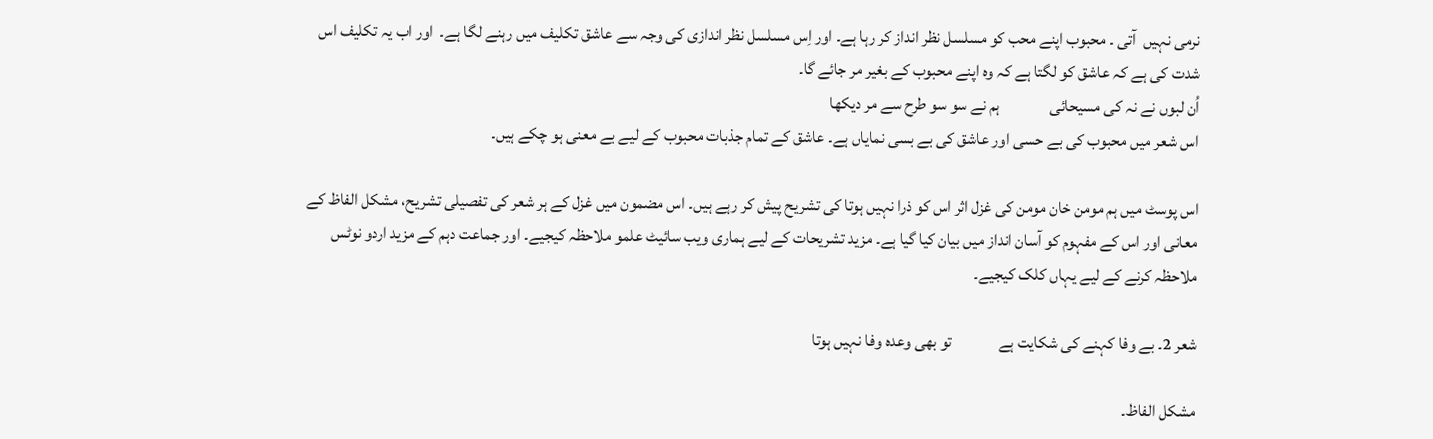نرمی نہیں  آتی ۔ محبوب اپنے محب کو مسلسل نظر انداز کر رہا ہے۔ اور اِس مسلسل نظر اندازی کی وجہ سے عاشق تکلیف میں رہنے لگا ہے۔  اور اب یہ تکلیف اس شدت کی ہے کہ عاشق کو لگتا ہے کہ وہ اپنے محبوب کے بغیر مر جائے گا۔
اُن لبوں نے نہ کی مسیحائی               ہم نے سو سو طرح سے مر دیکھا
اس شعر میں محبوب کی بے حسی اور عاشق کی بے بسی نمایاں ہے۔ عاشق کے تمام جذبات محبوب کے لیے بے معنی ہو چکے ہیں۔

اس پوسٹ میں ہم مومن خان مومن کی غزل اثر اس کو ذرا نہیں ہوتا کی تشریح پیش کر رہے ہیں۔ اس مضمون میں غزل کے ہر شعر کی تفصیلی تشریح، مشکل الفاظ کے معانی اور اس کے مفہوم کو آسان انداز میں بیان کیا گیا ہے۔ مزید تشریحات کے لیے ہماری ویب سائیٹ علمو ملاحظہ کیجیے۔ اور جماعت دہم کے مزید اردو نوٹس ملاحظہ کرنے کے لیے یہاں کلک کیجیے۔

شعر 2۔ بے وفا کہنے کی شکایت ہے              تو بھی وعدہ وفا نہیں ہوتا

مشکل الفاظ۔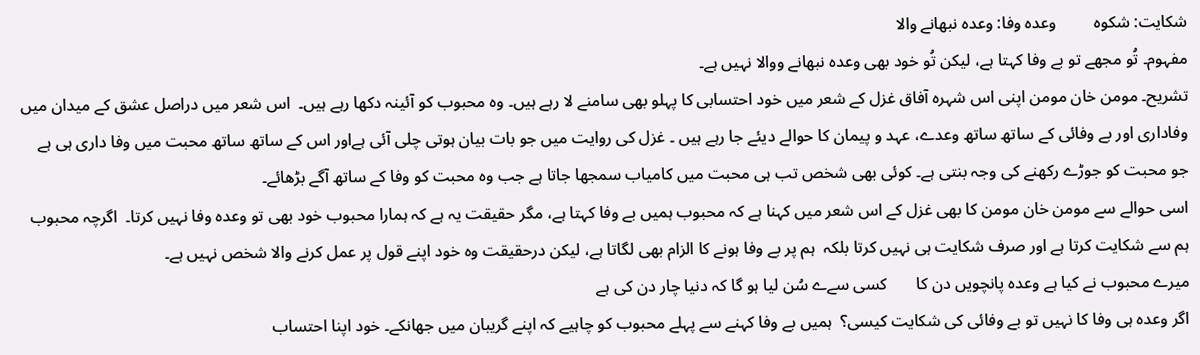شکایت: شکوہ         وعدہ وفا: وعدہ نبھانے والا
مفہوم۔ تُو مجھے تو بے وفا کہتا ہے، لیکن تُو خود بھی وعدہ نبھانے ووالا نہیں ہے۔
تشریح۔ مومن خان مومن اپنی اس شہرہ آفاق غزل کے شعر میں خود احتسابی کا پہلو بھی سامنے لا رہے ہیں۔ وہ محبوب کو آئینہ دکھا رہے ہیں۔  اس شعر میں دراصل عشق کے میدان میں وفاداری اور بے وفائی کے ساتھ ساتھ وعدے، عہد و پیمان کا حوالے دیئے جا رہے ہیں ۔ غزل کی روایت میں جو بات بیان ہوتی چلی آئی ہےاور اس کے ساتھ ساتھ محبت میں وفا داری ہی ہے جو محبت کو جوڑے رکھنے کی وجہ بنتی ہے۔ کوئی بھی شخص تب ہی محبت میں کامیاب سمجھا جاتا ہے جب وہ محبت کو وفا کے ساتھ آگے بڑھائے۔
اسی حوالے سے مومن خان مومن کا بھی غزل کے اس شعر میں کہنا ہے کہ محبوب ہمیں بے وفا کہتا ہے، مگر حقیقت یہ ہے کہ ہمارا محبوب خود بھی تو وعدہ وفا نہیں کرتا۔  اگرچہ محبوب  ہم سے شکایت کرتا ہے اور صرف شکایت ہی نہیں کرتا بلکہ  ہم پر بے وفا ہونے کا الزام بھی لگاتا ہے، لیکن درحقیقت وہ خود اپنے قول پر عمل کرنے والا شخص نہیں ہے۔
میرے محبوب نے کیا ہے وعدہ پانچویں دن کا       کسی سےے سُن لیا ہو گا کہ دنیا چار دن کی ہے
اگر وعدہ ہی وفا کا نہیں تو بے وفائی کی شکایت کیسی؟  ہمیں بے وفا کہنے سے پہلے محبوب کو چاہیے کہ اپنے گریبان میں جھانکے۔ خود اپنا احتساب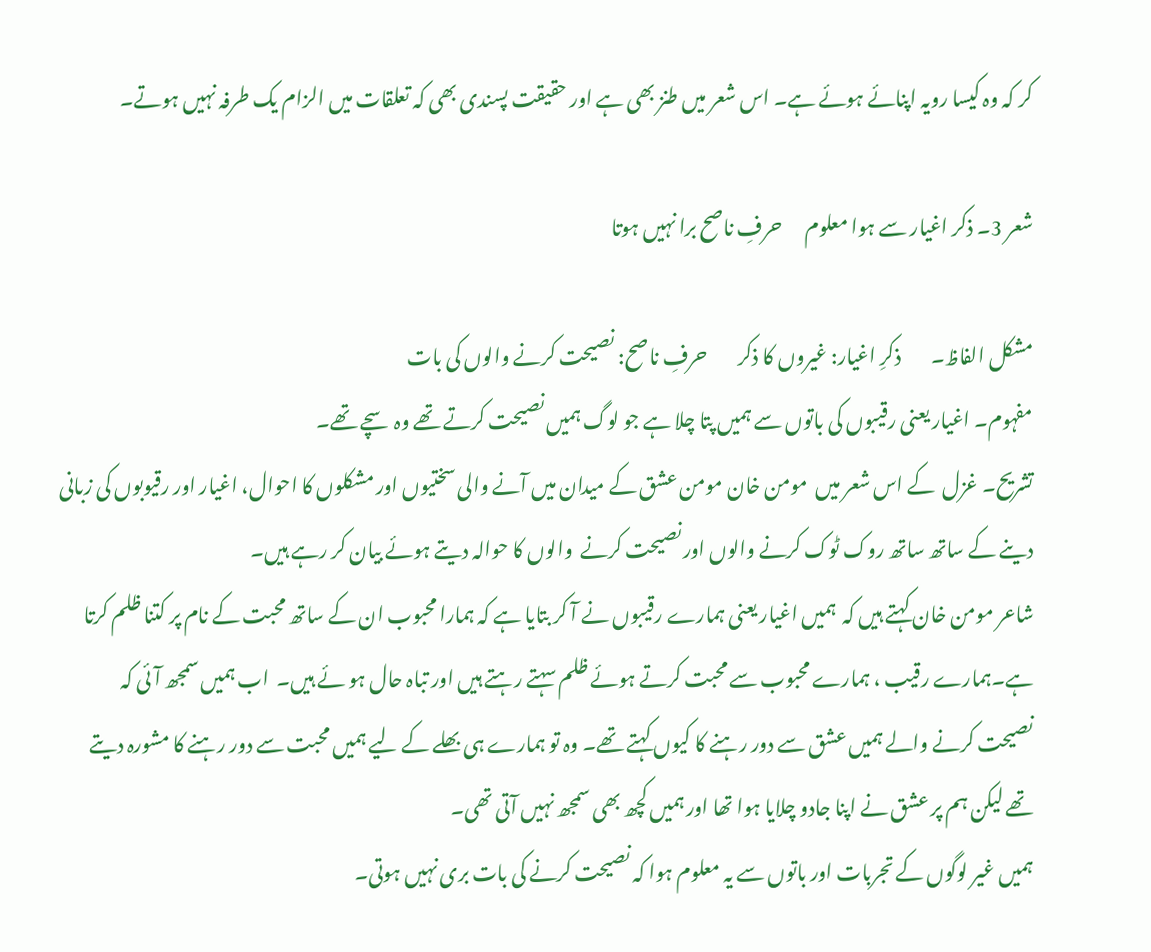کر کہ وہ کیسا رویہ اپنائے ہوئے ہے۔ اس شعر میں طنز بھی ہے اور حقیقت پسندی بھی کہ تعلقات میں الزام یک طرفہ نہیں ہوتے۔

شعر 3۔ ذکر اغیار سے ہوا معلوم      حرفِ ناصح برا نہیں ہوتا

مشکل الفاظ۔        ذکرِ اغیار: غیروں کا ذکر        حرفِ ناصح: نصیحت کرنے والوں کی بات
مفہوم۔ اغیار یعنی رقیبوں کی باتوں سے ہمیں پتا چلا ہے جو لوگ ہمیں نصیحت کرتے تھے وہ سچے تھے۔
تشریح۔ غزل  کے اس شعر میں  مومن خان مومن عشق کے میدان میں آنے والی سختیوں اور مشکلوں کا احوال، اغیار اور رقیوبوں کی زبانی دینے کے ساتھ ساتھ روک ٹوک کرنے والوں اور نصیحت کرنے  والوں کا حوالہ دیتے ہوئے بیان کر رہے ہیں۔
شاعر مومن خان کہتے ہیں کہ  ہمیں اغیار یعنی ہمارے رقیبوں نے آ کر بتایا ہے کہ ہمارا محبوب ان کے ساتھ محبت کے نام پر کتنا ظلم کرتا ہے۔ہمارے رقیب ، ہمارے محبوب سے محبت کرتے ہوئے ظلم سہتے رہتے ہیں اور تباہ حال ہو ئے ہیں۔  اب ہمیں سمجھ آئی کہ  نصیحت کرنے والے ہمیں عشق سے دور رہنے کا کیوں کہتے تھے۔ وہ تو ہمارے ہی بھلے کے لیے ہمیں محبت سے دور رہنے کا مشورہ دیتے تھے لیکن ہم پر عشق نے اپنا جادو چلایا ہوا تھا اور ہمیں کچھ بھی سمجھ نہیں آتی تھی۔
ہمیں غیر لوگوں کے تجربات اور باتوں سے یہ معلوم ہوا کہ نصیحت کرنے کی بات بری نہیں ہوتی۔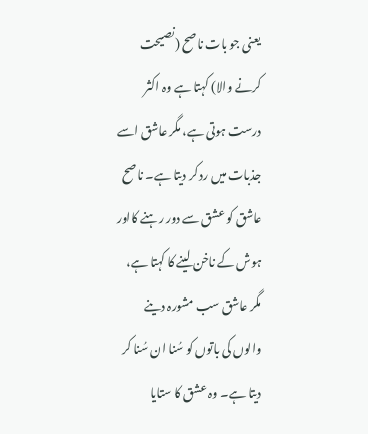یعنی جو بات ناصح (نصیحت کرنے والا) کہتا ہے وہ اکثر درست ہوتی ہے، مگر عاشق اسے جذبات میں رد کر دیتا ہے۔ ناصح عاشق کو عشق سے دور رہنے کااور ہوش کے ناخن لینے کا کہتا ہے، مگر عاشق سب مشورہ دینے والوں کی باتوں کو سُنا ان سُنا کر دیتا ہے۔ وہ عشق کا ستایا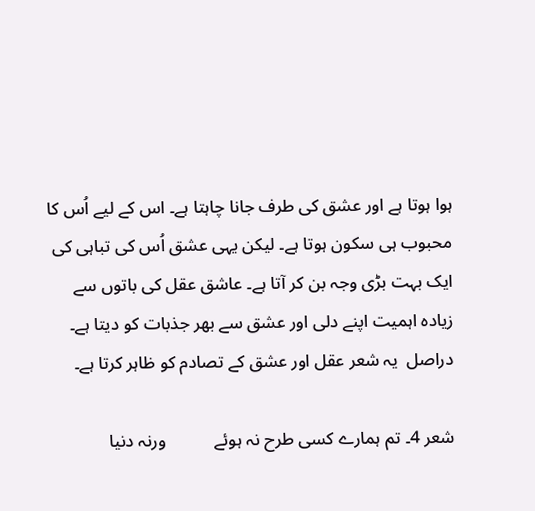ہوا ہوتا ہے اور عشق کی طرف جانا چاہتا ہے۔ اس کے لیے اُس کا محبوب ہی سکون ہوتا ہے۔ لیکن یہی عشق اُس کی تباہی کی ایک بہت بڑی وجہ بن کر آتا ہے۔ عاشق عقل کی باتوں سے زیادہ اہمیت اپنے دلی اور عشق سے بھر جذبات کو دیتا ہے۔ دراصل  یہ شعر عقل اور عشق کے تصادم کو ظاہر کرتا ہے۔

شعر 4۔ تم ہمارے کسی طرح نہ ہوئے           ورنہ دنیا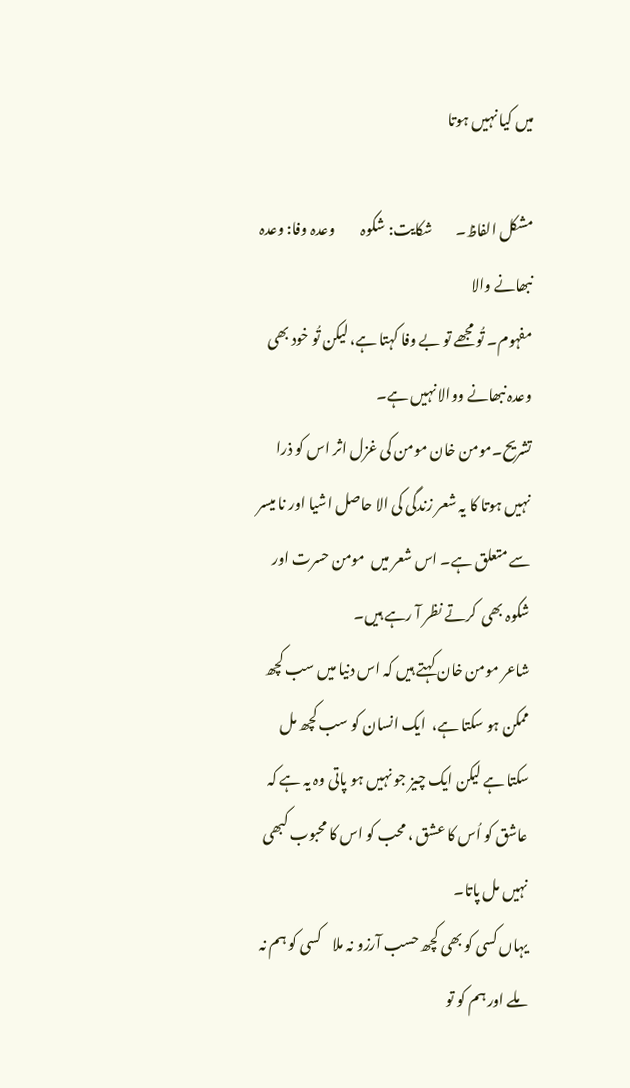میں کیا نہیں ہوتا

مشکل الفاظ۔        شکایت: شکوہ         وعدہ وفا: وعدہ نبھانے والا
مفہوم۔ تُو مجھے تو بے وفا کہتا ہے، لیکن تُو خود بھی وعدہ نبھانے ووالا نہیں ہے۔
تشریح۔مومن خان مومن کی غزل اثر اس کو ذرا نہیں ہوتا کا یہ شعر زندگی کی الا حاصل اشیا اور نا میسر سے متعلق ہے۔ اس شعر میں  مومن حسرت اور شکوہ بھی  کرتے نظر آ رہے ہیں۔
شاعر مومن خان کہتے ہیں کہ اس دنیا میں سب کچھ ممکن ہو سکتا ہے،  ایک انسان کو سب کچھ مل سکتا ہے لیکن ایک چیز جو نہیں ہو پاتی وہ یہ ہے کہ عاشق کو اُس کا عشق ، محب کو اس کا محبوب کبھی نہیں مل پاتا۔
یہاں کسی کو بھی کچھ حسب آرزو نہ ملا    کسی کو ہم نہ  ملے اور ہم کو تو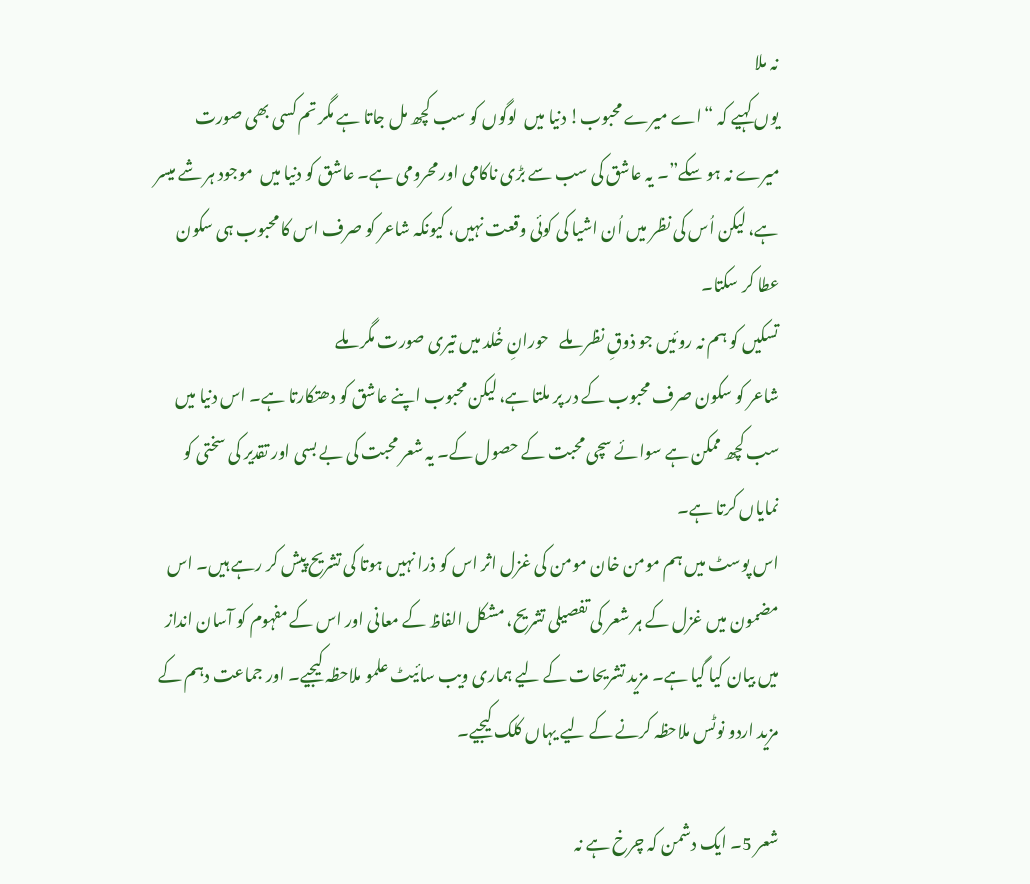نہ ملا
یوں کہیے کہ “اے میرے محبوب! دنیا میں  لوگوں کو سب کچھ مل جاتا ہے مگر تم کسی بھی صورت میرے نہ ہو سکے”۔ یہ عاشق کی سب سے بڑی ناکامی اور محرومی ہے۔ عاشق کو دنیا میں  موجود ہر شے میسر ہے، لیکن اُس کی نظر میں اُن اشیا کی کوئی وقعت نہیں، کیونکہ شاعر کو صرف اس کا محبوب ہی سکون عطا کر سکتا۔
تسکیں کو ہم نہ روئیں جو ذوقِ نظر ملے   حورانِ خُلد میں تیری صورت مگر ملے
شاعر کو سکون صرف محبوب کے در پر ملتا ہے، لیکن محبوب اپنے عاشق کو دھتکارتا ہے۔ اس دنیا میں سب کچھ ممکن ہے سوائے سچی محبت کے حصول کے۔ یہ شعر محبت کی بے بسی اور تقدیر کی سختی کو نمایاں کرتا ہے۔
اس پوسٹ میں ہم مومن خان مومن کی غزل اثر اس کو ذرا نہیں ہوتا کی تشریح پیش کر رہے ہیں۔ اس مضمون میں غزل کے ہر شعر کی تفصیلی تشریح، مشکل الفاظ کے معانی اور اس کے مفہوم کو آسان انداز میں بیان کیا گیا ہے۔ مزید تشریحات کے لیے ہماری ویب سائیٹ علمو ملاحظہ کیجیے۔ اور جماعت دہم کے مزید اردو نوٹس ملاحظہ کرنے کے لیے یہاں کلک کیجیے۔

شعر 5۔ ایک دشمن کہ چرخ ہے نہ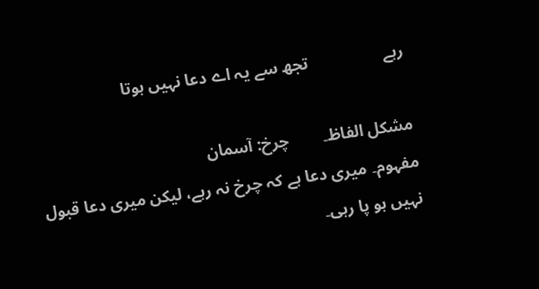رہے                  تجھ سے یہ اے دعا نہیں ہوتا

مشکل الفاظ۔        چرخ: آسمان
مفہوم۔ میری دعا ہے کہ چرخ نہ رہے، لیکن میری دعا قبول نہیں ہو پا رہی۔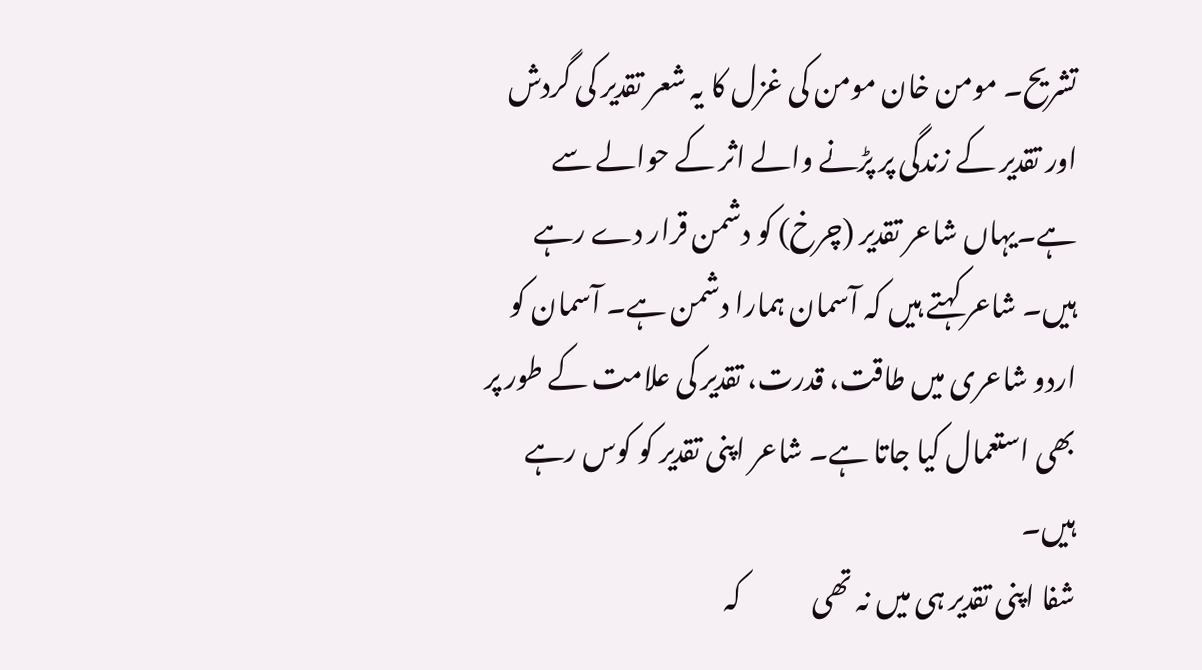تشریح۔ مومن خان مومن کی غزل کا یہ شعر تقدیر کی گردش اور تقدیر کے زندگی پر پڑنے والے اثر کے حوالے سے ہے۔یہاں شاعر تقدیر (چرخ) کو دشمن قرار دے رہے ہیں۔ شاعر کہتے ہیں کہ آسمان ہمارا دشمن ہے۔ آسمان کو اردو شاعری میں طاقت، قدرت، تقدیر کی علامت کے طور پر بھی استعمال کیا جاتا ہے۔ شاعر اپنی تقدیر کو کوس رہے ہیں۔
شفا اپنی تقدیر ہی میں نہ تھی             کہ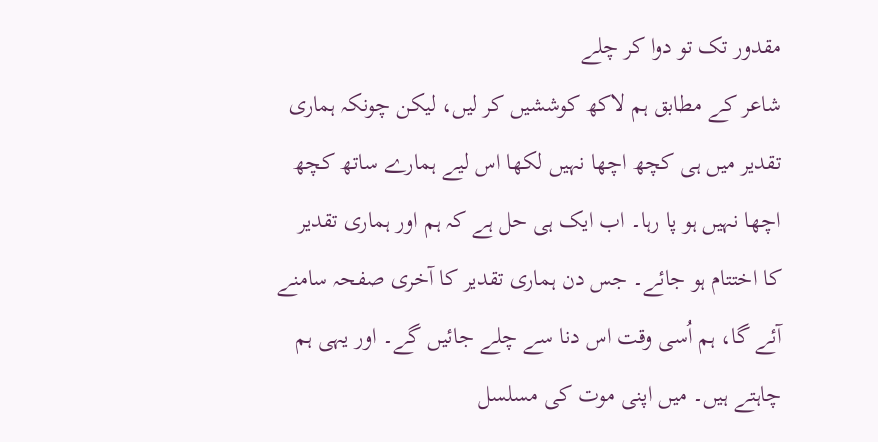مقدور تک تو دوا کر چلے
شاعر کے مطابق ہم لاکھ کوششیں کر لیں، لیکن چونکہ ہماری تقدیر میں ہی کچھ اچھا نہیں لکھا اس لیے ہمارے ساتھ کچھ اچھا نہیں ہو پا رہا۔ اب ایک ہی حل ہے کہ ہم اور ہماری تقدیر کا اختتام ہو جائے۔ جس دن ہماری تقدیر کا آخری صفحہ سامنے آئے گا، ہم اُسی وقت اس دنا سے چلے جائیں گے۔ اور یہی ہم چاہتے ہیں۔ میں اپنی موت کی مسلسل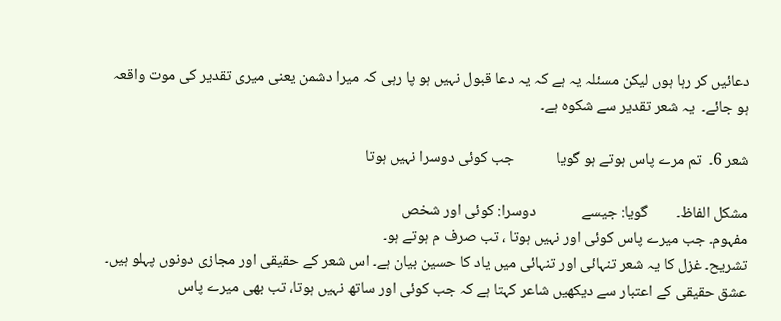دعائیں کر رہا ہوں لیکن مسئلہ یہ ہے کہ یہ دعا قبول نہیں ہو پا رہی کہ میرا دشمن یعنی میری تقدیر کی موت واقعہ ہو جائے۔  یہ شعر تقدیر سے شکوہ ہے۔

شعر 6۔  تم مرے پاس ہوتے ہو گویا            جب کوئی دوسرا نہیں ہوتا

مشکل الفاظ۔        گویا: جیسے             دوسرا: کوئی اور شخص
مفہوم۔ جب میرے پاس کوئی اور نہیں ہوتا ، تب صرف م ہوتے ہو۔
تشریح۔ غزل کا یہ شعر تنہائی اور تنہائی میں یاد کا حسین بیان ہے۔ اس شعر کے حقیقی اور مجازی دونوں پہلو ہیں۔
عشق حقیقی کے اعتبار سے دیکھیں شاعر کہتا ہے کہ جب کوئی اور ساتھ نہیں ہوتا، تب بھی میرے پاس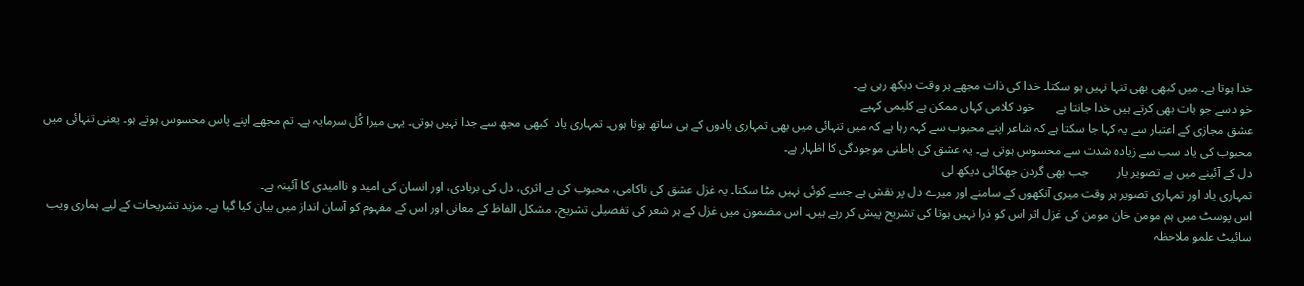خدا ہوتا ہے۔ میں کبھی بھی تنہا نہیں ہو سکتا۔ خدا کی ذات مجھے ہر وقت دیکھ رہی ہے۔
خو دسے جو بات بھی کرتے ہیں خدا جانتا ہے       خود کلامی کہاں ممکن ہے کلیمی کہیے
عشق مجازی کے اعتبار سے یہ کہا جا سکتا ہے کہ شاعر اپنے محبوب سے کہہ رہا ہے کہ میں تنہائی میں بھی تمہاری یادوں کے ہی ساتھ ہوتا ہوں۔ تمہاری یاد  کبھی مجھ سے جدا نہیں ہوتی۔ یہی میرا کُل سرمایہ ہے۔ تم مجھے اپنے پاس محسوس ہوتے ہو۔ یعنی تنہائی میں محبوب کی یاد سب سے زیادہ شدت سے محسوس ہوتی ہے۔ یہ عشق کی باطنی موجودگی کا اظہار ہے۔
دل کے آئینے میں ہے تصویر یار         جب بھی گردن جھکائی دیکھ لی
تمہاری یاد اور تمہاری تصویر ہر وقت میری آنکھوں کے سامنے اور میرے دل پر نقش ہے جسے کوئی نہیں مٹا سکتا۔ یہ غزل عشق کی ناکامی، محبوب کی بے اثری، دل کی بربادی، اور انسان کی امید و ناامیدی کا آئینہ ہے۔
اس پوسٹ میں ہم مومن خان مومن کی غزل اثر اس کو ذرا نہیں ہوتا کی تشریح پیش کر رہے ہیں۔ اس مضمون میں غزل کے ہر شعر کی تفصیلی تشریح، مشکل الفاظ کے معانی اور اس کے مفہوم کو آسان انداز میں بیان کیا گیا ہے۔ مزید تشریحات کے لیے ہماری ویب سائیٹ علمو ملاحظہ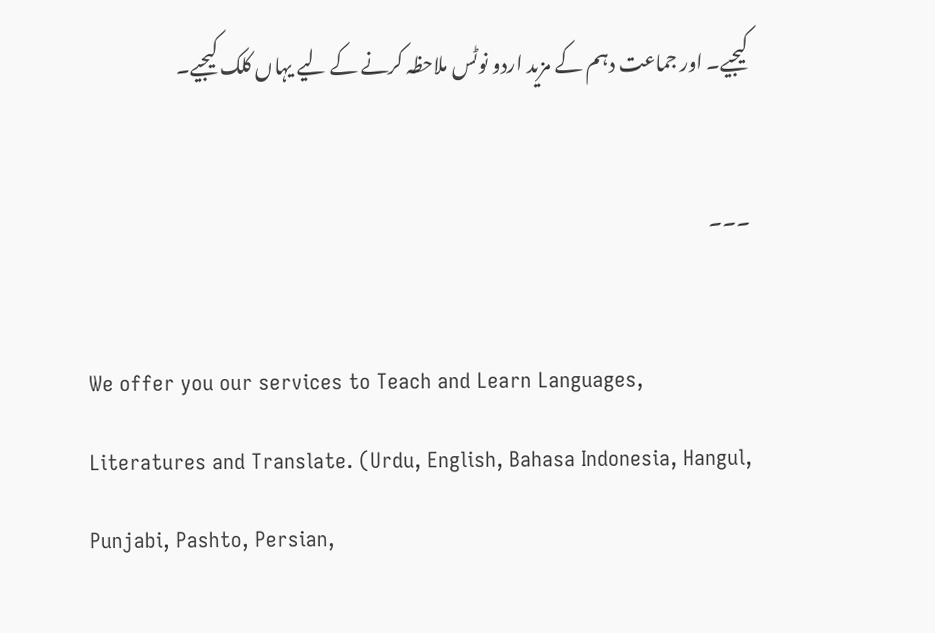کیجیے۔ اور جماعت دہم کے مزید اردو نوٹس ملاحظہ کرنے کے لیے یہاں کلک کیجیے۔

۔۔۔

We offer you our services to Teach and Learn Languages, Literatures and Translate. (Urdu, English, Bahasa Indonesia, Hangul, Punjabi, Pashto, Persian,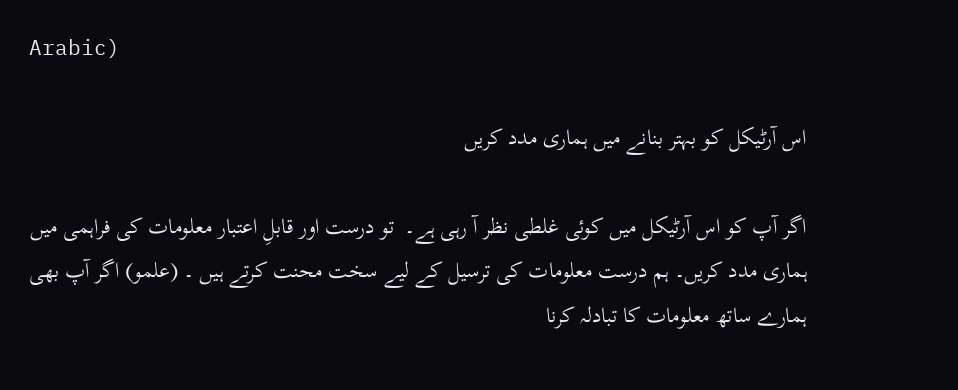Arabic)

اس آرٹیکل کو بہتر بنانے میں ہماری مدد کریں

اگر آپ کو اس آرٹیکل میں کوئی غلطی نظر آ رہی ہے۔  تو درست اور قابلِ اعتبار معلومات کی فراہمی میں ہماری مدد کریں۔ ہم درست معلومات کی ترسیل کے لیے سخت محنت کرتے ہیں ۔ (علمو) اگر آپ بھی ہمارے ساتھ معلومات کا تبادلہ کرنا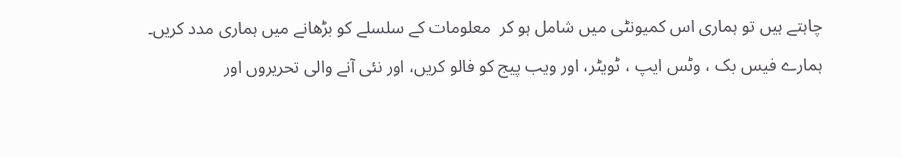چاہتے ہیں تو ہماری اس کمیونٹی میں شامل ہو کر  معلومات کے سلسلے کو بڑھانے میں ہماری مدد کریں۔ ہمارے فیس بک ، وٹس ایپ ، ٹویٹر، اور ویب پیج کو فالو کریں، اور نئی آنے والی تحریروں اور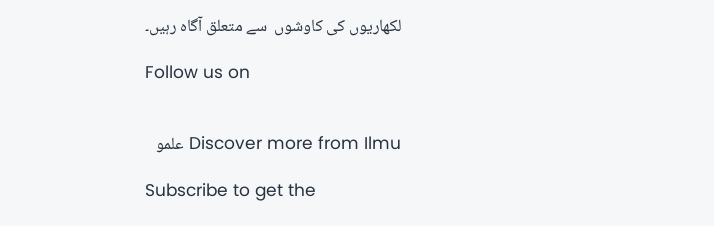لکھاریوں کی کاوشوں  سے متعلق آگاہ رہیں۔

Follow us on


Discover more from Ilmu علمو

Subscribe to get the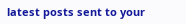latest posts sent to your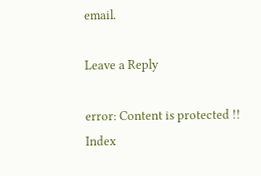email.

Leave a Reply

error: Content is protected !!
Index